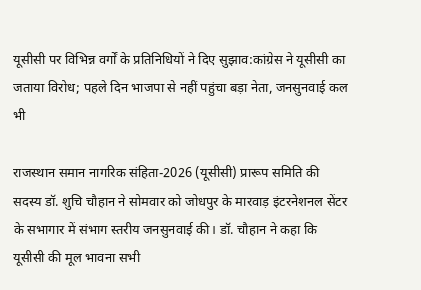यूसीसी पर विभिन्न वर्गों के प्रतिनिधियों ने दिए सुझाव:कांग्रेस ने यूसीसी का जताया विरोध; पहले दिन भाजपा से नहीं पहुंचा बड़ा नेता, जनसुनवाई कल भी

राजस्थान समान नागरिक संहिता-2026 (यूसीसी) प्रारूप समिति की सदस्य डॉ. शुचि चौहान ने सोमवार को जोधपुर के मारवाड़ इंटरनेशनल सेंटर के सभागार में संभाग स्तरीय जनसुनवाई की। डॉ. चौहान ने कहा कि यूसीसी की मूल भावना सभी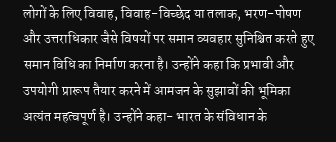लोगों के लिए विवाह, विवाह-विच्छेद या तलाक, भरण-पोषण और उत्तराधिकार जैसे विषयों पर समान व्यवहार सुनिश्चित करते हुए समान विधि का निर्माण करना है। उन्होंने कहा कि प्रभावी और उपयोगी प्रारूप तैयार करने में आमजन के सुझावों की भूमिका अत्यंत महत्वपूर्ण है। उन्होंने कहा- भारत के संविधान के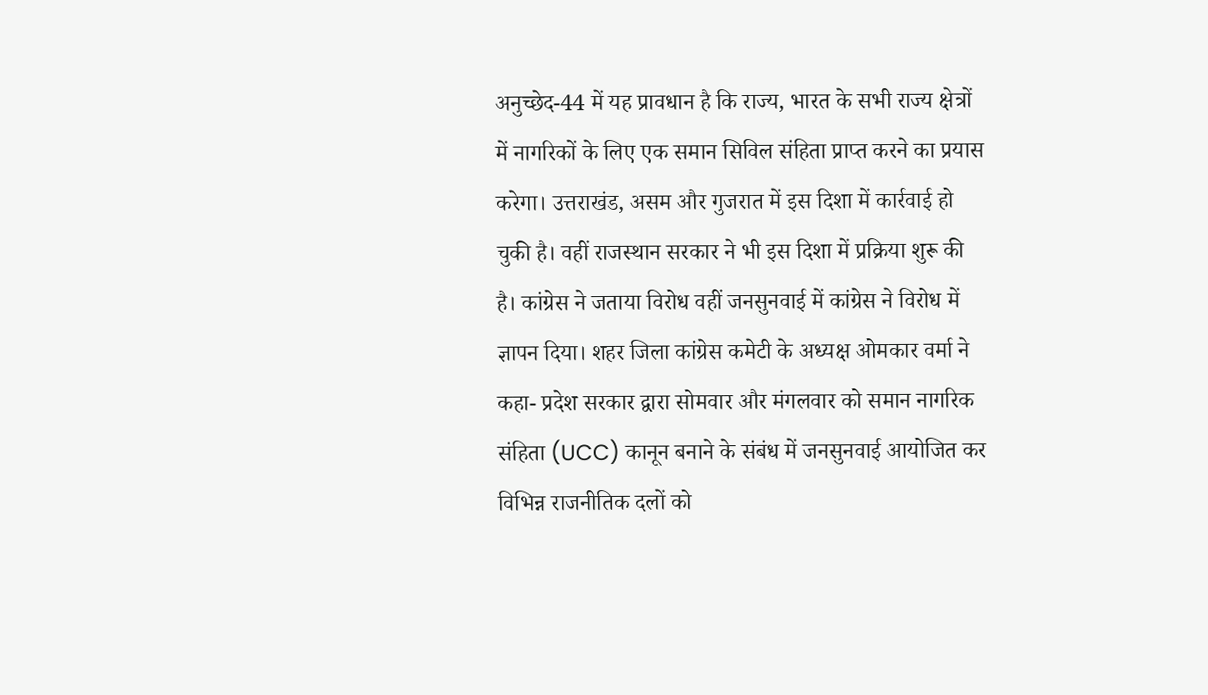अनुच्छेद-44 में यह प्रावधान है कि राज्य, भारत के सभी राज्य क्षेत्रों में नागरिकों के लिए एक समान सिविल संहिता प्राप्त करने का प्रयास करेगा। उत्तराखंड, असम और गुजरात में इस दिशा में कार्रवाई हो चुकी है। वहीं राजस्थान सरकार ने भी इस दिशा में प्रक्रिया शुरू की है। कांग्रेस ने जताया विरोध वहीं जनसुनवाई में कांग्रेस ने विरोध में ज्ञापन दिया। शहर जिला कांग्रेस कमेटी के अध्यक्ष ओमकार वर्मा ने कहा- प्रदेश सरकार द्वारा सोमवार और मंगलवार को समान नागरिक संहिता (UCC) कानून बनाने के संबंध में जनसुनवाई आयोजित कर विभिन्न राजनीतिक दलों को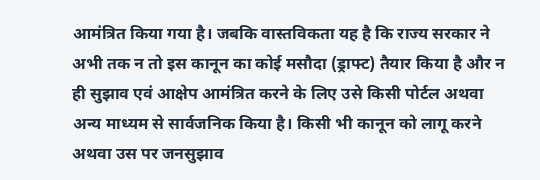आमंत्रित किया गया है। जबकि वास्तविकता यह है कि राज्य सरकार ने अभी तक न तो इस कानून का कोई मसौदा (ड्राफ्ट) तैयार किया है और न ही सुझाव एवं आक्षेप आमंत्रित करने के लिए उसे किसी पोर्टल अथवा अन्य माध्यम से सार्वजनिक किया है। किसी भी कानून को लागू करने अथवा उस पर जनसुझाव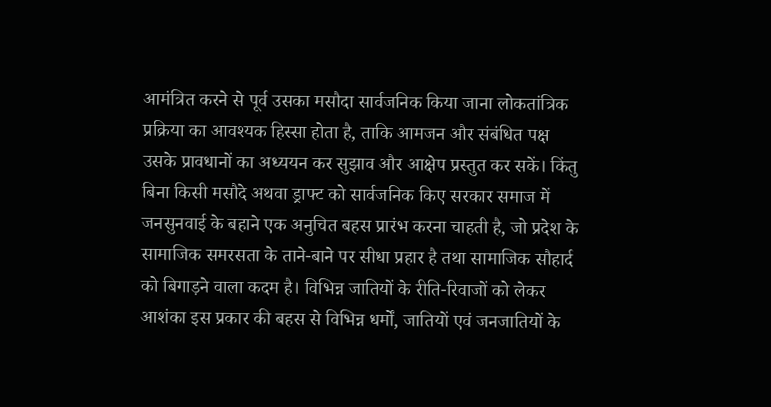आमंत्रित करने से पूर्व उसका मसौदा सार्वजनिक किया जाना लोकतांत्रिक प्रक्रिया का आवश्यक हिस्सा होता है, ताकि आमजन और संबंधित पक्ष उसके प्रावधानों का अध्ययन कर सुझाव और आक्षेप प्रस्तुत कर सकें। किंतु बिना किसी मसौदे अथवा ड्राफ्ट को सार्वजनिक किए सरकार समाज में जनसुनवाई के बहाने एक अनुचित बहस प्रारंभ करना चाहती है, जो प्रदेश के सामाजिक समरसता के ताने-बाने पर सीधा प्रहार है तथा सामाजिक सौहार्द को बिगाड़ने वाला कदम है। विभिन्न जातियों के रीति-रिवाजों को लेकर आशंका इस प्रकार की बहस से विभिन्न धर्मों, जातियों एवं जनजातियों के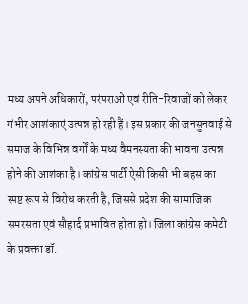मध्य अपने अधिकारों, परंपराओं एवं रीति-रिवाजों को लेकर गंभीर आशंकाएं उत्पन्न हो रही हैं। इस प्रकार की जनसुनवाई से समाज के विभिन्न वर्गों के मध्य वैमनस्यता की भावना उत्पन्न होने की आशंका है। कांग्रेस पार्टी ऐसी किसी भी बहस का स्पष्ट रूप से विरोध करती है, जिससे प्रदेश की सामाजिक समरसता एवं सौहार्द प्रभावित होता हो। जिला कांग्रेस कमेटी के प्रवक्ता डॉ.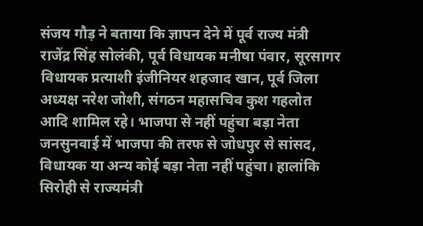संजय गौड़ ने बताया कि ज्ञापन देने में पूर्व राज्य मंत्री राजेंद्र सिंह सोलंकी, पूर्व विधायक मनीषा पंवार, सूरसागर विधायक प्रत्याशी इंजीनियर शहजाद खान, पूर्व जिला अध्यक्ष नरेश जोशी, संगठन महासचिव कुश गहलोत आदि शामिल रहे। भाजपा से नहीं पहुंचा बड़ा नेता जनसुनवाई में भाजपा की तरफ से जोधपुर से सांसद, विधायक या अन्य कोई बड़ा नेता नहीं पहुंचा। हालांकि सिरोही से राज्यमंत्री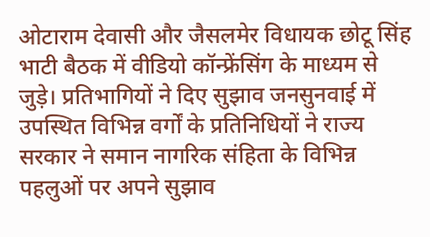ओटाराम देवासी और जैसलमेर विधायक छोटू सिंह भाटी बैठक में वीडियो कॉन्फ्रेंसिंग के माध्यम से जुड़े। प्रतिभागियों ने दिए सुझाव जनसुनवाई में उपस्थित विभिन्न वर्गों के प्रतिनिधियों ने राज्य सरकार ने समान नागरिक संहिता के विभिन्न पहलुओं पर अपने सुझाव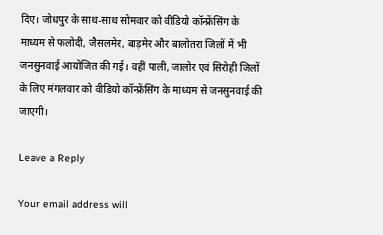दिए। जोधपुर के साथ-साथ सोमवार को वीडियो कॉन्फ्रेंसिंग के माध्यम से फलोदी, जैसलमेर, बाड़मेर और बालोतरा जिलों में भी जनसुनवाई आयोजित की गई। वहीं पाली, जालोर एवं सिरोही जिलों के लिए मंगलवार को वीडियो कॉन्फ्रेंसिंग के माध्यम से जनसुनवाई की जाएगी।

Leave a Reply

Your email address will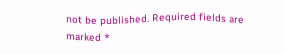not be published. Required fields are marked *